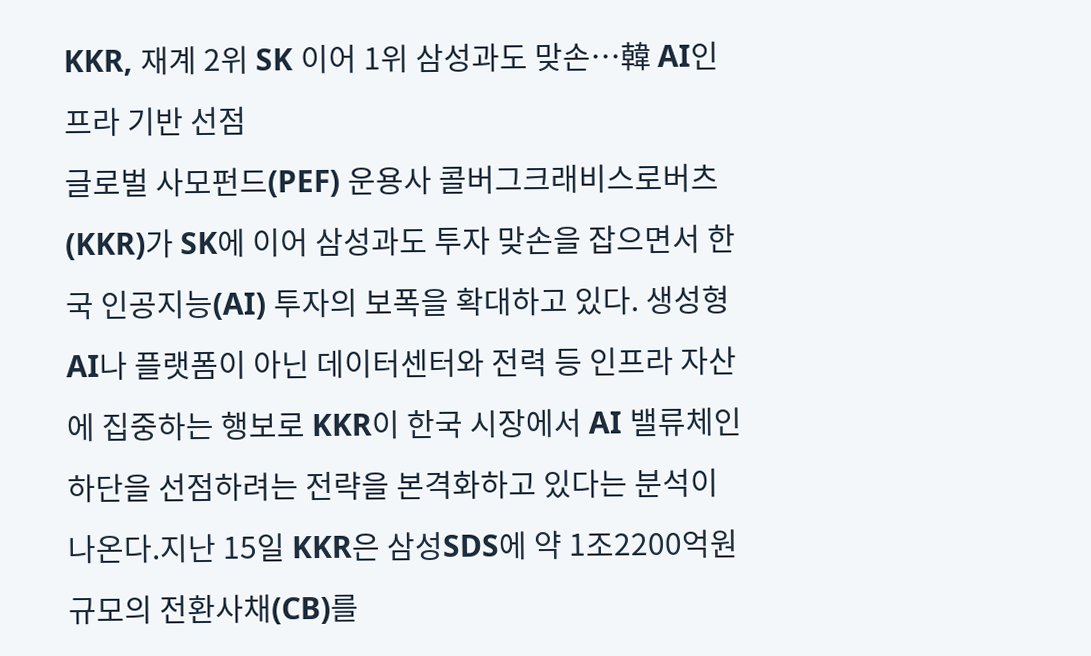KKR, 재계 2위 SK 이어 1위 삼성과도 맞손…韓 AI인프라 기반 선점
글로벌 사모펀드(PEF) 운용사 콜버그크래비스로버츠(KKR)가 SK에 이어 삼성과도 투자 맞손을 잡으면서 한국 인공지능(AI) 투자의 보폭을 확대하고 있다. 생성형 AI나 플랫폼이 아닌 데이터센터와 전력 등 인프라 자산에 집중하는 행보로 KKR이 한국 시장에서 AI 밸류체인 하단을 선점하려는 전략을 본격화하고 있다는 분석이 나온다.지난 15일 KKR은 삼성SDS에 약 1조2200억원 규모의 전환사채(CB)를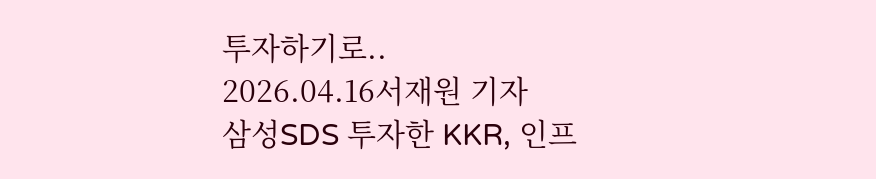투자하기로..
2026.04.16서재원 기자
삼성SDS 투자한 KKR, 인프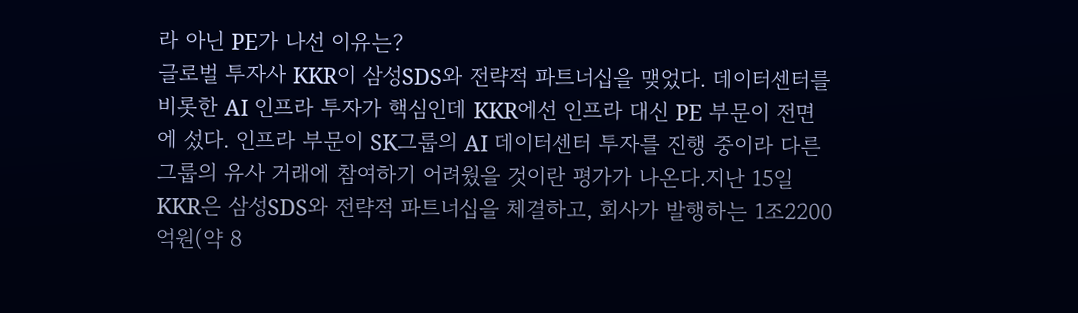라 아닌 PE가 나선 이유는?
글로벌 투자사 KKR이 삼성SDS와 전략적 파트너십을 맺었다. 데이터센터를 비롯한 AI 인프라 투자가 핵심인데 KKR에선 인프라 대신 PE 부문이 전면에 섰다. 인프라 부문이 SK그룹의 AI 데이터센터 투자를 진행 중이라 다른 그룹의 유사 거래에 참여하기 어려웠을 것이란 평가가 나온다.지난 15일 KKR은 삼성SDS와 전략적 파트너십을 체결하고, 회사가 발행하는 1조2200억원(약 8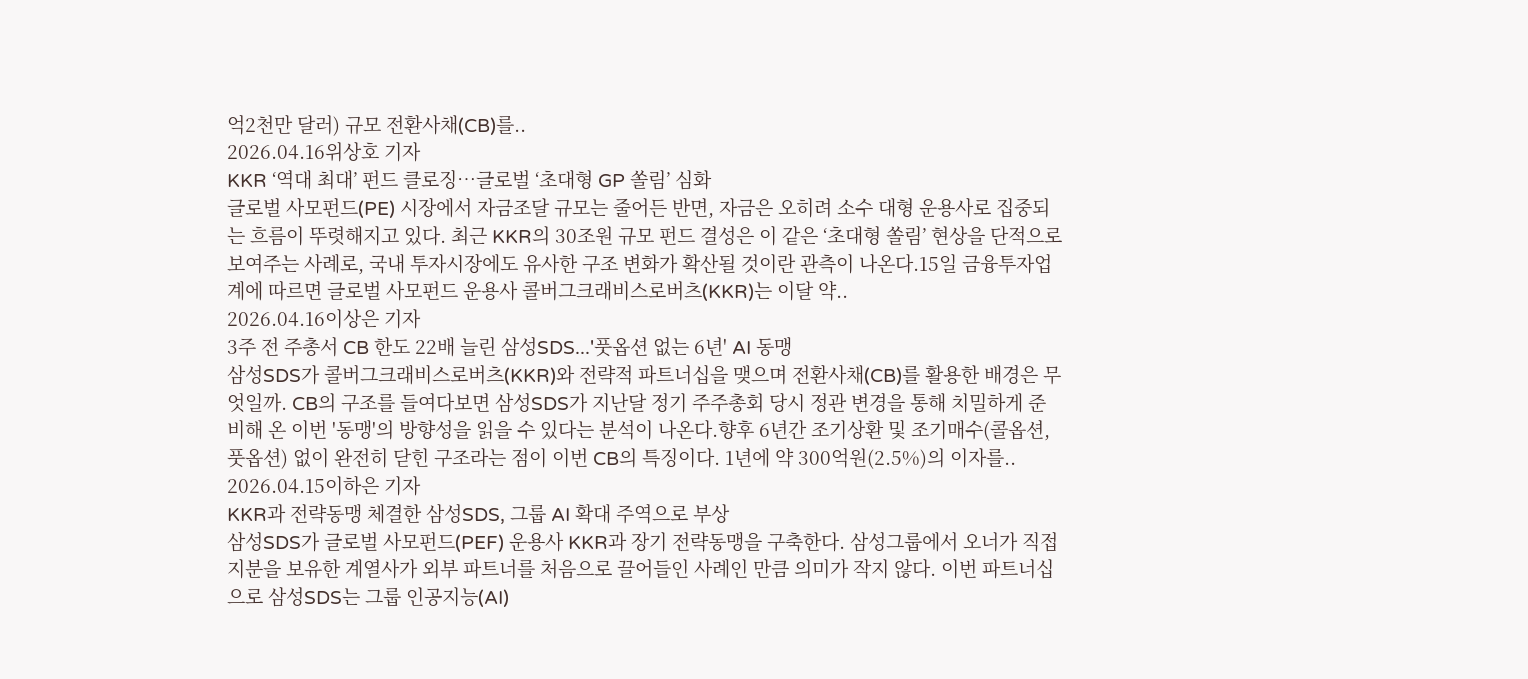억2천만 달러) 규모 전환사채(CB)를..
2026.04.16위상호 기자
KKR ‘역대 최대’ 펀드 클로징…글로벌 ‘초대형 GP 쏠림’ 심화
글로벌 사모펀드(PE) 시장에서 자금조달 규모는 줄어든 반면, 자금은 오히려 소수 대형 운용사로 집중되는 흐름이 뚜렷해지고 있다. 최근 KKR의 30조원 규모 펀드 결성은 이 같은 ‘초대형 쏠림’ 현상을 단적으로 보여주는 사례로, 국내 투자시장에도 유사한 구조 변화가 확산될 것이란 관측이 나온다.15일 금융투자업계에 따르면 글로벌 사모펀드 운용사 콜버그크래비스로버츠(KKR)는 이달 약..
2026.04.16이상은 기자
3주 전 주총서 CB 한도 22배 늘린 삼성SDS...'풋옵션 없는 6년' AI 동맹
삼성SDS가 콜버그크래비스로버츠(KKR)와 전략적 파트너십을 맺으며 전환사채(CB)를 활용한 배경은 무엇일까. CB의 구조를 들여다보면 삼성SDS가 지난달 정기 주주총회 당시 정관 변경을 통해 치밀하게 준비해 온 이번 '동맹'의 방향성을 읽을 수 있다는 분석이 나온다.향후 6년간 조기상환 및 조기매수(콜옵션, 풋옵션) 없이 완전히 닫힌 구조라는 점이 이번 CB의 특징이다. 1년에 약 300억원(2.5%)의 이자를..
2026.04.15이하은 기자
KKR과 전략동맹 체결한 삼성SDS, 그룹 AI 확대 주역으로 부상
삼성SDS가 글로벌 사모펀드(PEF) 운용사 KKR과 장기 전략동맹을 구축한다. 삼성그룹에서 오너가 직접 지분을 보유한 계열사가 외부 파트너를 처음으로 끌어들인 사례인 만큼 의미가 작지 않다. 이번 파트너십으로 삼성SDS는 그룹 인공지능(AI)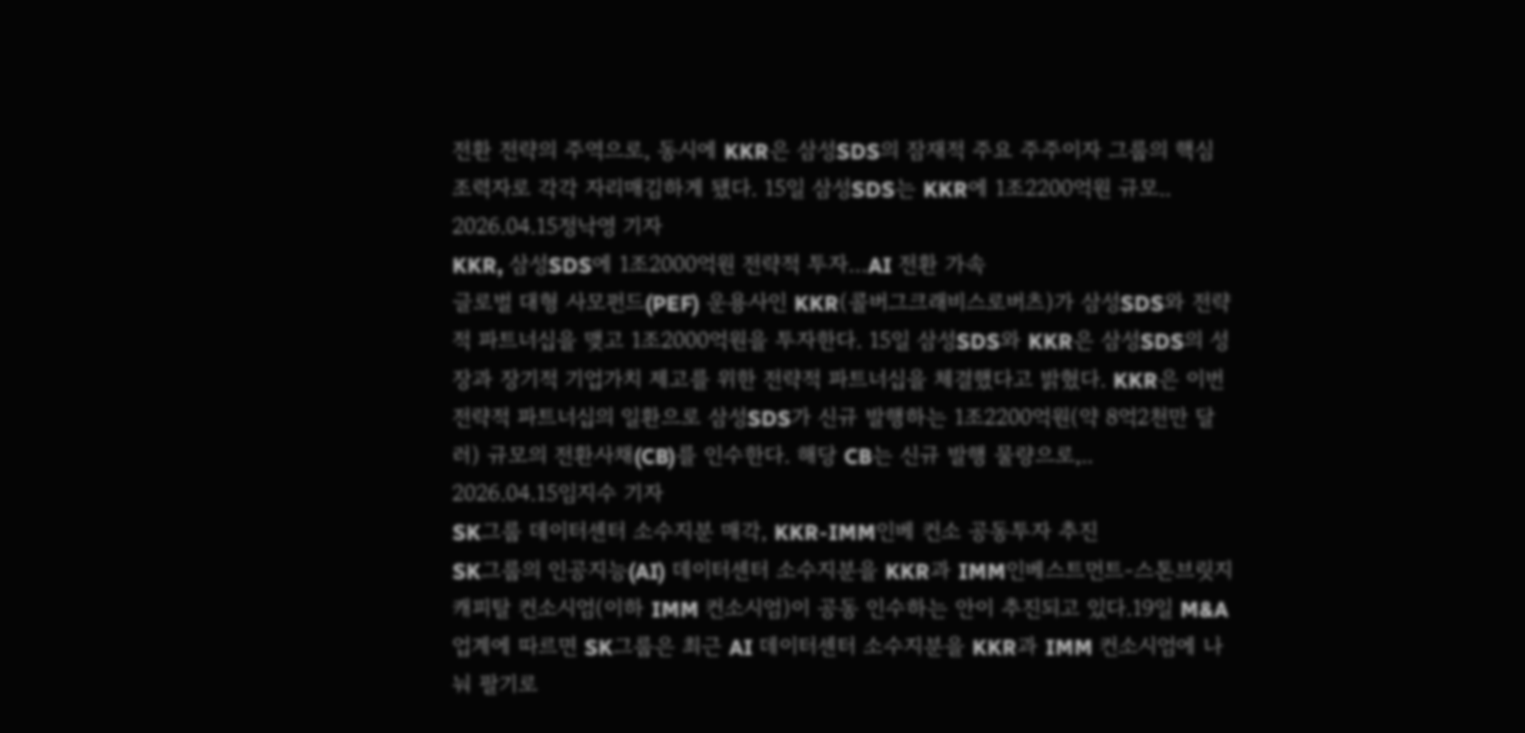전환 전략의 주역으로, 동시에 KKR은 삼성SDS의 잠재적 주요 주주이자 그룹의 핵심 조력자로 각각 자리매김하게 됐다. 15일 삼성SDS는 KKR에 1조2200억원 규모..
2026.04.15정낙영 기자
KKR, 삼성SDS에 1조2000억원 전략적 투자…AI 전환 가속
글로벌 대형 사모펀드(PEF) 운용사인 KKR(콜버그크래비스로버츠)가 삼성SDS와 전략적 파트너십을 맺고 1조2000억원을 투자한다. 15일 삼성SDS와 KKR은 삼성SDS의 성장과 장기적 기업가치 제고를 위한 전략적 파트너십을 체결했다고 밝혔다. KKR은 이번 전략적 파트너십의 일환으로 삼성SDS가 신규 발행하는 1조2200억원(약 8억2천만 달러) 규모의 전환사채(CB)를 인수한다. 해당 CB는 신규 발행 물량으로,..
2026.04.15임지수 기자
SK그룹 데이터센터 소수지분 매각, KKR-IMM인베 컨소 공동투자 추진
SK그룹의 인공지능(AI) 데이터센터 소수지분을 KKR과 IMM인베스트먼트-스톤브릿지캐피탈 컨소시엄(이하 IMM 컨소시엄)이 공동 인수하는 안이 추진되고 있다.19일 M&A 업계에 따르면 SK그룹은 최근 AI 데이터센터 소수지분을 KKR과 IMM 컨소시엄에 나눠 팔기로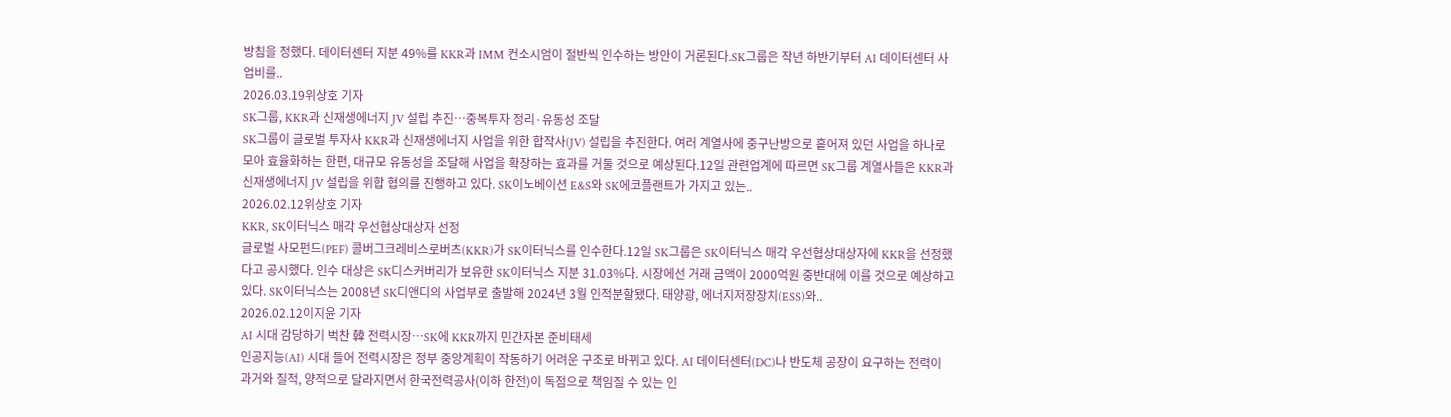방침을 정했다. 데이터센터 지분 49%를 KKR과 IMM 컨소시엄이 절반씩 인수하는 방안이 거론된다.SK그룹은 작년 하반기부터 AI 데이터센터 사업비를..
2026.03.19위상호 기자
SK그룹, KKR과 신재생에너지 JV 설립 추진…중복투자 정리·유동성 조달
SK그룹이 글로벌 투자사 KKR과 신재생에너지 사업을 위한 합작사(JV) 설립을 추진한다. 여러 계열사에 중구난방으로 흩어져 있던 사업을 하나로 모아 효율화하는 한편, 대규모 유동성을 조달해 사업을 확장하는 효과를 거둘 것으로 예상된다.12일 관련업계에 따르면 SK그룹 계열사들은 KKR과 신재생에너지 JV 설립을 위합 협의를 진행하고 있다. SK이노베이션 E&S와 SK에코플랜트가 가지고 있는..
2026.02.12위상호 기자
KKR, SK이터닉스 매각 우선협상대상자 선정
글로벌 사모펀드(PEF) 콜버그크레비스로버츠(KKR)가 SK이터닉스를 인수한다.12일 SK그룹은 SK이터닉스 매각 우선협상대상자에 KKR을 선정했다고 공시했다. 인수 대상은 SK디스커버리가 보유한 SK이터닉스 지분 31.03%다. 시장에선 거래 금액이 2000억원 중반대에 이를 것으로 예상하고 있다. SK이터닉스는 2008년 SK디앤디의 사업부로 출발해 2024년 3월 인적분할됐다. 태양광, 에너지저장장치(ESS)와..
2026.02.12이지윤 기자
AI 시대 감당하기 벅찬 韓 전력시장…SK에 KKR까지 민간자본 준비태세
인공지능(AI) 시대 들어 전력시장은 정부 중앙계획이 작동하기 어려운 구조로 바뀌고 있다. AI 데이터센터(DC)나 반도체 공장이 요구하는 전력이 과거와 질적, 양적으로 달라지면서 한국전력공사(이하 한전)이 독점으로 책임질 수 있는 인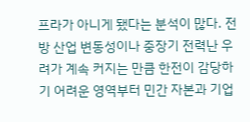프라가 아니게 됐다는 분석이 많다. 전방 산업 변동성이나 중장기 전력난 우려가 계속 커지는 만큼 한전이 감당하기 어려운 영역부터 민간 자본과 기업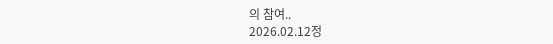의 참여..
2026.02.12정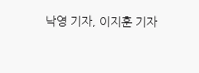낙영 기자, 이지훈 기자